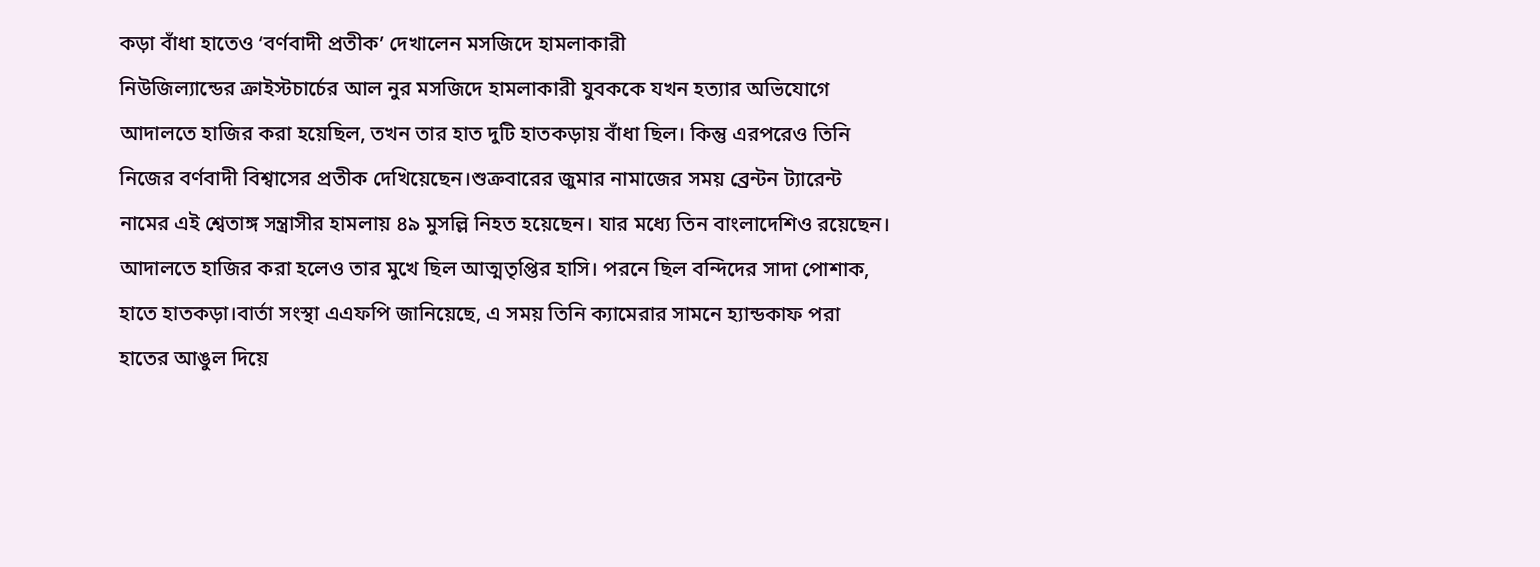কড়া বাঁধা হাতেও ‘বর্ণবাদী প্রতীক’ দেখালেন মসজিদে হামলাকারী
নিউজিল্যান্ডের ক্রাইস্টচার্চের আল নুর মসজিদে হামলাকারী যুবককে যখন হত্যার অভিযোগে আদালতে হাজির করা হয়েছিল, তখন তার হাত দুটি হাতকড়ায় বাঁধা ছিল। কিন্তু এরপরেও তিনি নিজের বর্ণবাদী বিশ্বাসের প্রতীক দেখিয়েছেন।শুক্রবারের জুমার নামাজের সময় ব্রেন্টন ট্যারেন্ট নামের এই শ্বেতাঙ্গ সন্ত্রাসীর হামলায় ৪৯ মুসল্লি নিহত হয়েছেন। যার মধ্যে তিন বাংলাদেশিও রয়েছেন।
আদালতে হাজির করা হলেও তার মুখে ছিল আত্মতৃপ্তির হাসি। পরনে ছিল বন্দিদের সাদা পোশাক, হাতে হাতকড়া।বার্তা সংস্থা এএফপি জানিয়েছে, এ সময় তিনি ক্যামেরার সামনে হ্যান্ডকাফ পরা হাতের আঙুল দিয়ে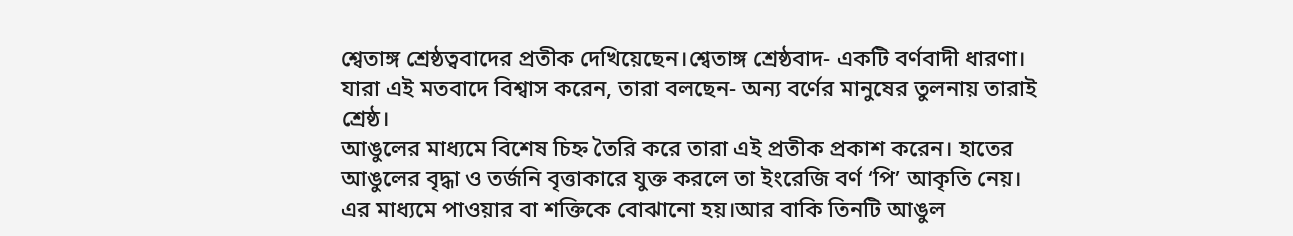শ্বেতাঙ্গ শ্রেষ্ঠত্ববাদের প্রতীক দেখিয়েছেন।শ্বেতাঙ্গ শ্রেষ্ঠবাদ- একটি বর্ণবাদী ধারণা। যারা এই মতবাদে বিশ্বাস করেন, তারা বলছেন- অন্য বর্ণের মানুষের তুলনায় তারাই শ্রেষ্ঠ।
আঙুলের মাধ্যমে বিশেষ চিহ্ন তৈরি করে তারা এই প্রতীক প্রকাশ করেন। হাতের আঙুলের বৃদ্ধা ও তর্জনি বৃত্তাকারে যুক্ত করলে তা ইংরেজি বর্ণ ‘পি’ আকৃতি নেয়। এর মাধ্যমে পাওয়ার বা শক্তিকে বোঝানো হয়।আর বাকি তিনটি আঙুল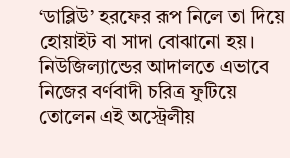‘ডাব্লিউ’ হরফের রূপ নিলে তা দিয়ে হোয়াইট বা সাদা বোঝানো হয়। নিউজিল্যান্ডের আদালতে এভাবে নিজের বর্ণবাদী চরিত্র ফুটিয়ে তোলেন এই অস্ট্রেলীয়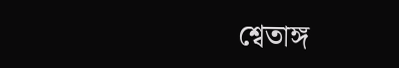শ্বেতাঙ্গ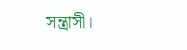সন্ত্রাসী।